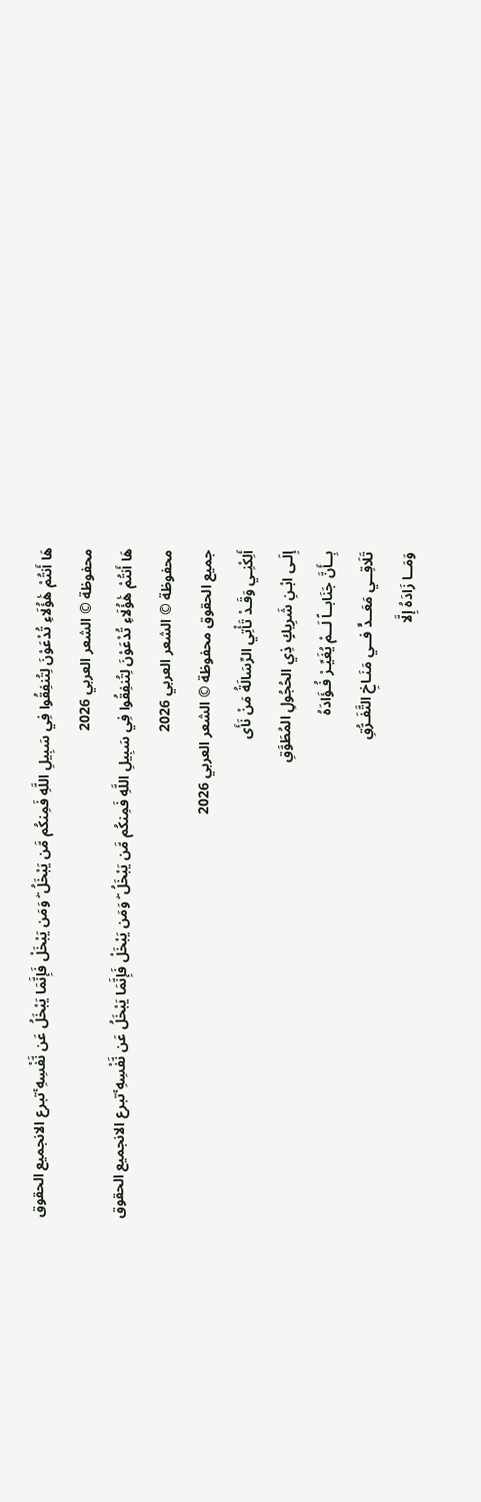هَا أَنتُمْ هَٰؤُلَاءِ تُدْعَوْنَ لِتُنفِقُوا فِي سَبِيلِ اللَّهِ فَمِنكُم مَّن يَبْخَلُ ۖ وَمَن يَبْخَلْ فَإِنَّمَا يَبْخَلُ عَن نَّفْسِهِ ۚتبرع الانجميع الحقوق محفوظة © الشعر العربي 2026
هَا أَنتُمْ هَٰؤُلَاءِ تُدْعَوْنَ لِتُنفِقُوا فِي سَبِيلِ اللَّهِ فَمِنكُم مَّن يَبْخَلُ ۖ وَمَن يَبْخَلْ فَإِنَّمَا يَبْخَلُ عَن نَّفْسِهِ ۚتبرع الانجميع الحقوق محفوظة © الشعر العربي 2026
جميع الحقوق محفوظة © الشعر العربي 2026
أَلِكْنِـي وَقَـدْ تَأْتِي الرِّسَالَةُ مَنْ نَأَى
إِلَـى ابْـنِ شَرِيكٍ ذِي الحُجُولِ المُطَوَّقِ
بِــأَنَّ جَنَابــاً لَــمْ يُغَيِّـرْ فُـؤَادَهُ
تَلَاقِــي مَعَــدٍّ فــي مَنَـاخِ التَّفَـرُّقِ
وَمَــا زَادَهُ إِلَّا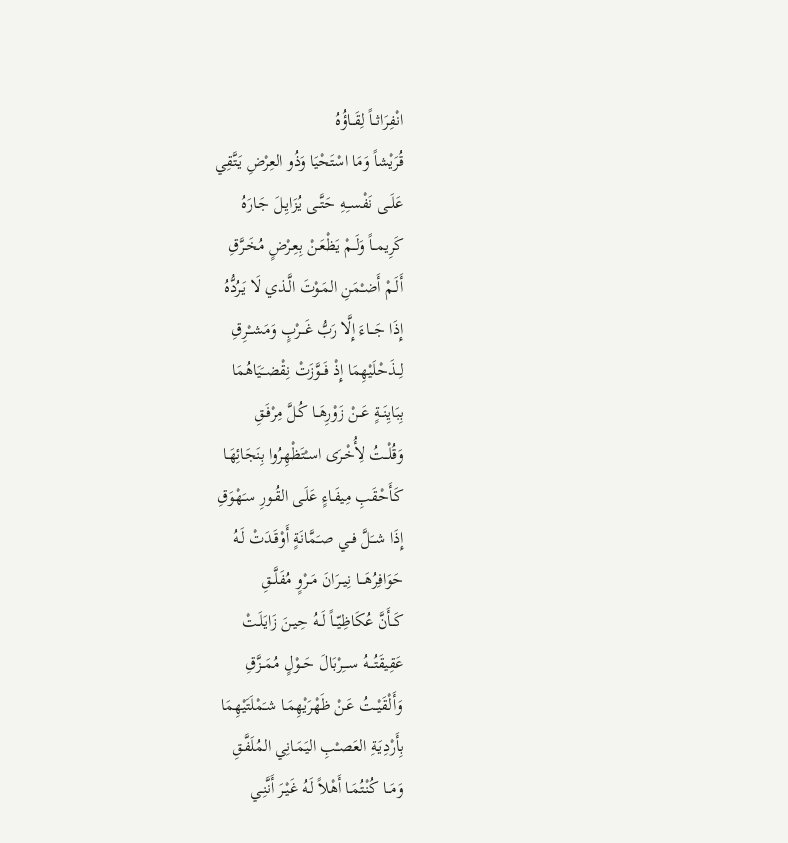انْفِرَاثــاً لِقَــاؤُهُ
قُرَيْشاً وَمَا اسْتَحْيَا وَذُو العِرْضِ يَتَّقِي
عَلَــى نَفْســِهِ حَتَّــى يُزَايِـلَ جَـارَهُ
كَرِيمــاً وَلَــمْ يَظْعَـنْ بِعِـرْضٍ مُخَـرَّقِ
أَلَـمْ أَضـْمَنِ المَـوْتَ الَّـذي لَا يَـرُدُّهُ
إِذَا جَـــاءَ إِلَّا رَبُّ غَـــرْبٍ وَمَشــْرِقِ
لِــذَحْلَيْهِمَا إِذْ فَــوَّزَتْ نِقْضــَيَاهُمَا
بِبَايِنَــةٍ عَــنْ زَوْرِهَــا كُـلَّ مِرْفَـقِ
وَقُلْــتُ لِأُخْـرَى اسـْتَظْهِرُوا بِنَجَائِهَـا
كَـأَحْقَبِ مِيفَـاءٍ عَلَـى القُـورِ سـَهْوَقِ
إِذَا شــَلَّ فــي صـَمَّانَةٍ أَوْقَـدَتْ لَـهُ
حَوَافِرُهَـــا نِيــرَانَ مَــرْوٍ مُفَلَّــقِ
كَــأَنَّ عُكَاظِيّــاً لَــهُ حِيـنَ زَايَلَـتْ
عَقِيقَتُـــهُ ســـِرْبَالَ حَــوْلٍ مُمَــزَّقِ
وَأَلْقَيْــتُ عَـنْ ظَهْرَيْهِمَـا شـَمْلَتَيْهِمَا
بِأَرْدِيَـةِ العَصـْبِ اليَمَـانِي المُلَفَّـقِ
وَمَــا كُنْتُمَـا أَهْلاً لَـهُ غَيْـرَ أَنَّنِـي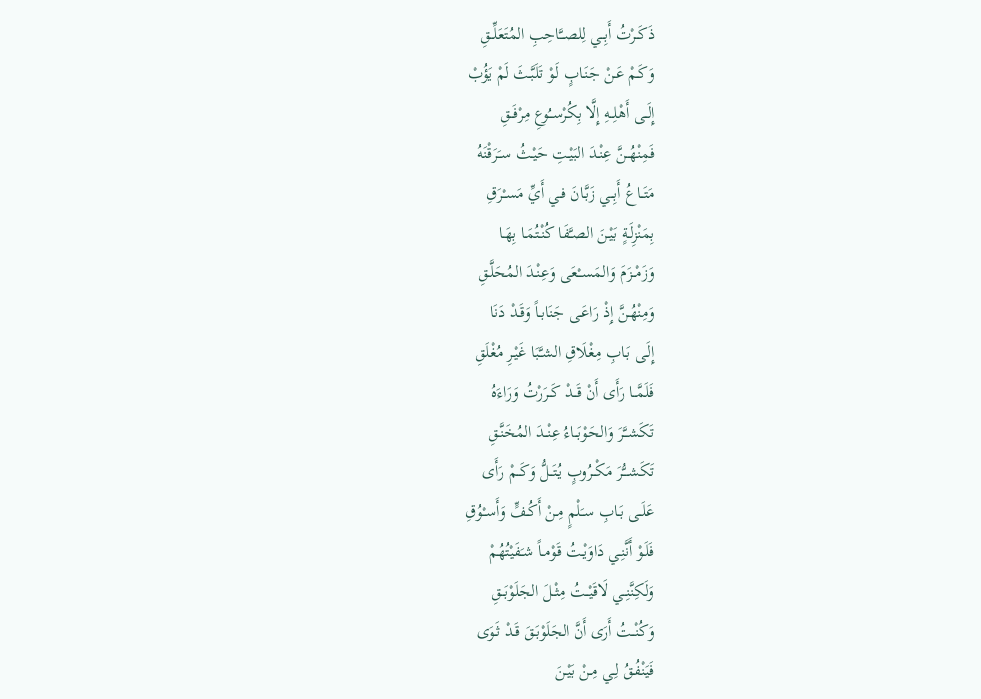ذَكَــرْتُ أَبِــي لِلصــَّاحِبِ المُتَعَلِّــقِ
وَكَـمْ عَـنْ جَنَـابٍ لَـوْ تَلَبَّـثَ لَمْ يَؤُبْ
إِلَــى أَهْلِــهِ إِلَّا بِكُرْســُوعِ مِرْفَــقِ
فَمِنْهُــنَّ عِنْـدَ البَيْـتِ حَيْـثُ سـَرَقْنَهُ
مَتَــاعُ أَبِــي زَبَّـانَ فـي أَيِّ مَسـْرَقِ
بِمَنْزِلَـةٍ بَيْـنَ الصـَّفَا كُنْتُمَـا بِهَـا
وَزَمْــزَمَ وَالمَســْعَى وَعِنْـدَ المُحَلَّـقِ
وَمِنْهُـنَّ إِذْ رَاعَـى جَنَابـاً وَقَـدْ دَنَا
إِلَـى بَـابِ مِغْلَاقِ الشـَّبَا غَيْـرِ مُغْلَقِ
فَلَمَّــا رَأَى أَنْ قَــدْ كَــرَرْتُ وَرَاءَهُ
تَكَشــَّرَ وَالحَوْبَــاءُ عِنْــدَ المُخَنَّـقِ
تَكَشـــُّرَ مَكْــرُوبٍ يُتَــلُّ وَكَــمْ رَأَى
عَلَــى بَـابِ سـَلْمٍ مِـنْ أَكُـفٍّ وَأَسـْوُقِ
فَلَـوْ أَنَّنِـي دَاوَيْـتُ قَوْمـاً شـَفَيْتُهُمْ
وَلَكِنَّنِــي لَاقَيْــتُ مِثْــلَ الجَلَوْبَــقِ
وَكُنْــتُ أَرَى أَنَّ الجَلَوْبَـقَ قَـدْ ثَـوَى
فَيَنْفُـقُ لِـي مِـنْ بَيْـنَ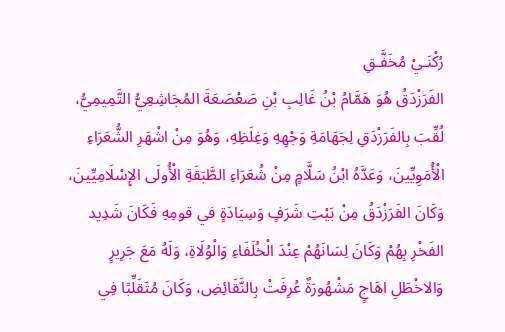رُكْنَـيْ مُخَفَّـقِ
الفَرَزْدَقُ هُوَ هَمَّامُ بْنُ غَالِبِ بْنِ صَعْصَعَةَ المُجَاشِعِيُّ التَّمِيمِيُّ، لُقِّبَ بِالفَرَزْدَقِ لِجَهَامَةِ وَجْهِهِ وَغِلَظِهِ، وَهُوَ مِنْ اشْهَرِ الشُّعَرَاءِ الْأُمَوِيِّينَ، وَعَدَّهُ ابْنُ سَلَّامٍ مِنْ شُعَرَاءِ الطَّبَقَةِ الْأُولَى الإِسْلَامِيِّينَ، وَكَانَ الفَرَزْدَقُ مِنْ بَيْتِ شَرَفٍ وَسِيَادَةٍ في قومِهِ فَكَانَ شَدِيد الفَخْرِ بِهُمْ وَكَانَ لِسَانَهُمْ عِنْدَ الْخُلَفَاءِ وَالْوُلَاةِ، وَلَهُ مَعَ جَرِيرٍ وَالاخْطَلِ اهَاجٍ مَشْهُورَةٌ عُرِفَتْ بِالنَّقَائِضِ، وَكَانَ مُتَقَلِّبًا فِي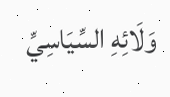وَلَائِهِ السِّيَاسِيِّ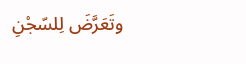وتَعَرَّضَ لِلسّجْنِ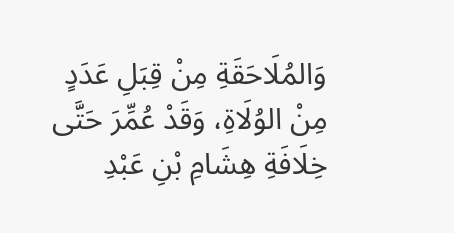وَالمُلَاحَقَةِ مِنْ قِبَلِ عَدَدٍ مِنْ الوُلَاةِ، وَقَدْ عُمِّرَ حَتَّى خِلَافَةِ هِشَامِ بْنِ عَبْدِ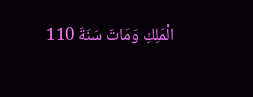الْمَلِكِ وَمَاتَ سَنَةَ 110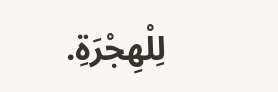لِلْهِجْرَةِ.